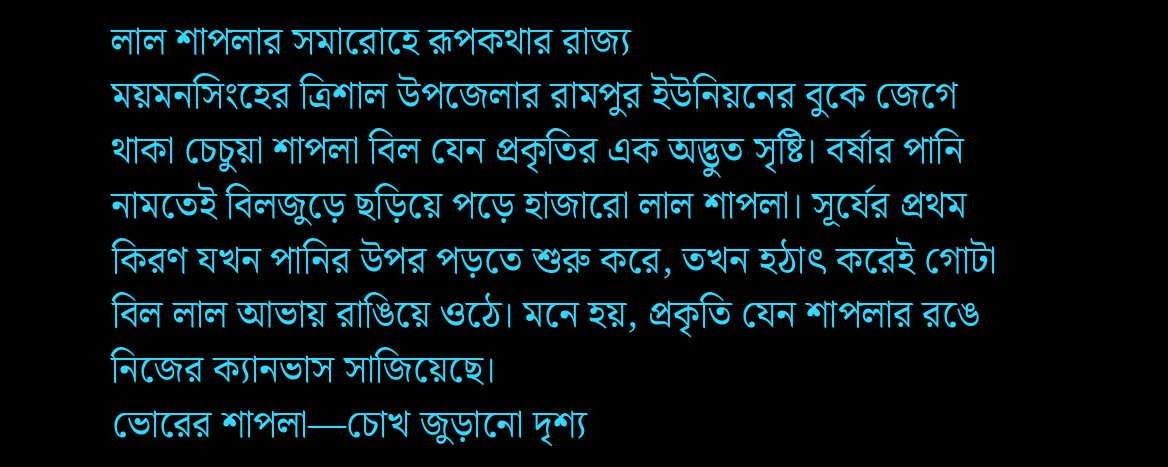লাল শাপলার সমারোহে রূপকথার রাজ্য
ময়মনসিংহের ত্রিশাল উপজেলার রামপুর ইউনিয়নের বুকে জেগে থাকা চেচুয়া শাপলা বিল যেন প্রকৃতির এক অদ্ভুত সৃষ্টি। বর্ষার পানি নামতেই বিলজুড়ে ছড়িয়ে পড়ে হাজারো লাল শাপলা। সূর্যের প্রথম কিরণ যখন পানির উপর পড়তে শুরু করে, তখন হঠাৎ করেই গোটা বিল লাল আভায় রাঙিয়ে ওঠে। মনে হয়, প্রকৃতি যেন শাপলার রঙে নিজের ক্যানভাস সাজিয়েছে।
ভোরের শাপলা—চোখ জুড়ানো দৃশ্য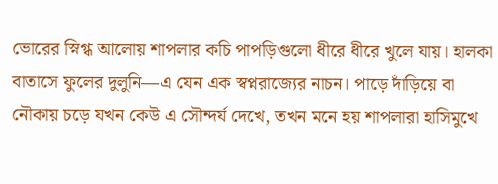ভোরের স্নিগ্ধ আলোয় শাপলার কচি পাপড়িগুলো ধীরে ধীরে খুলে যায়। হালকা বাতাসে ফুলের দুলুনি—এ যেন এক স্বপ্নরাজ্যের নাচন। পাড়ে দাঁড়িয়ে বা নৌকায় চড়ে যখন কেউ এ সৌন্দর্য দেখে, তখন মনে হয় শাপলারা হাসিমুখে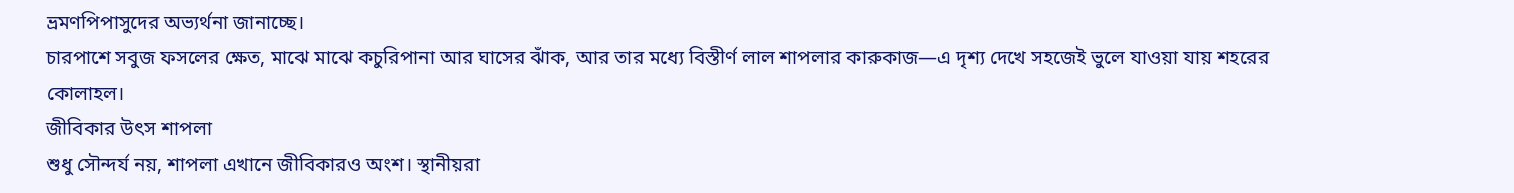ভ্রমণপিপাসুদের অভ্যর্থনা জানাচ্ছে।
চারপাশে সবুজ ফসলের ক্ষেত, মাঝে মাঝে কচুরিপানা আর ঘাসের ঝাঁক, আর তার মধ্যে বিস্তীর্ণ লাল শাপলার কারুকাজ—এ দৃশ্য দেখে সহজেই ভুলে যাওয়া যায় শহরের কোলাহল।
জীবিকার উৎস শাপলা
শুধু সৌন্দর্য নয়, শাপলা এখানে জীবিকারও অংশ। স্থানীয়রা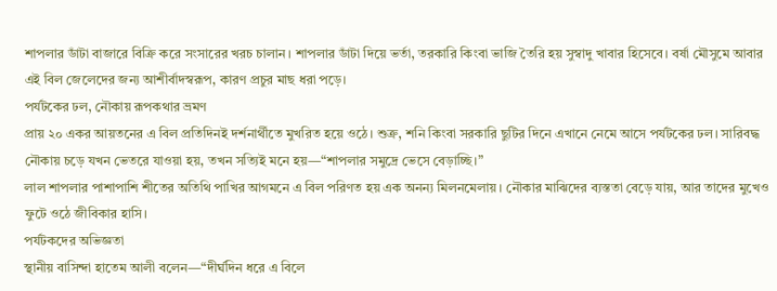শাপলার ডাঁটা বাজারে বিক্রি করে সংসারের খরচ চালান। শাপলার ডাঁটা দিয়ে ভর্তা, তরকারি কিংবা ভাজি তৈরি হয় সুস্বাদু খাবার হিসেবে। বর্ষা মৌসুমে আবার এই বিল জেলেদের জন্য আশীর্বাদস্বরূপ, কারণ প্রচুর মাছ ধরা পড়ে।
পর্যটকের ঢল, নৌকায় রূপকথার ভ্রমণ
প্রায় ২০ একর আয়তনের এ বিল প্রতিদিনই দর্শনার্থীতে মুখরিত হয়ে ওঠে। শুক্র, শনি কিংবা সরকারি ছুটির দিনে এখানে নেমে আসে পর্যটকের ঢল। সারিবদ্ধ নৌকায় চড়ে যখন ভেতরে যাওয়া হয়, তখন সত্যিই মনে হয়—“শাপলার সমুদ্রে ভেসে বেড়াচ্ছি।”
লাল শাপলার পাশাপাশি শীতের অতিথি পাখির আগমনে এ বিল পরিণত হয় এক অনন্য মিলনমেলায়। নৌকার মাঝিদের ব্যস্ততা বেড়ে যায়, আর তাদের মুখেও ফুটে ওঠে জীবিকার হাসি।
পর্যটকদের অভিজ্ঞতা
স্থানীয় বাসিন্দা হাতেম আলী বলেন—“দীর্ঘদিন ধরে এ বিলে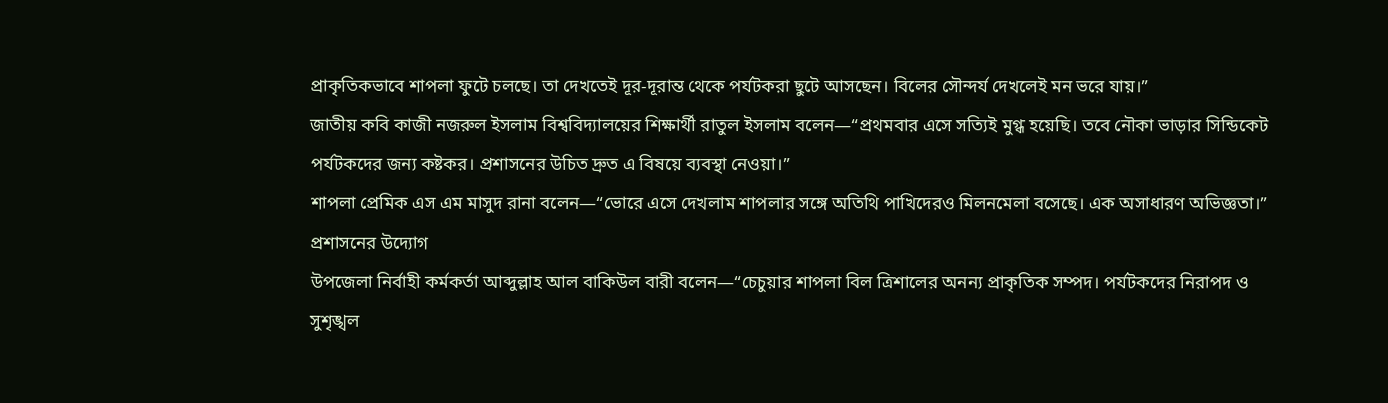প্রাকৃতিকভাবে শাপলা ফুটে চলছে। তা দেখতেই দূর-দূরান্ত থেকে পর্যটকরা ছুটে আসছেন। বিলের সৌন্দর্য দেখলেই মন ভরে যায়।”
জাতীয় কবি কাজী নজরুল ইসলাম বিশ্ববিদ্যালয়ের শিক্ষার্থী রাতুল ইসলাম বলেন—“প্রথমবার এসে সত্যিই মুগ্ধ হয়েছি। তবে নৌকা ভাড়ার সিন্ডিকেট পর্যটকদের জন্য কষ্টকর। প্রশাসনের উচিত দ্রুত এ বিষয়ে ব্যবস্থা নেওয়া।”
শাপলা প্রেমিক এস এম মাসুদ রানা বলেন—“ভোরে এসে দেখলাম শাপলার সঙ্গে অতিথি পাখিদেরও মিলনমেলা বসেছে। এক অসাধারণ অভিজ্ঞতা।”
প্রশাসনের উদ্যোগ
উপজেলা নির্বাহী কর্মকর্তা আব্দুল্লাহ আল বাকিউল বারী বলেন—“চেচুয়ার শাপলা বিল ত্রিশালের অনন্য প্রাকৃতিক সম্পদ। পর্যটকদের নিরাপদ ও সুশৃঙ্খল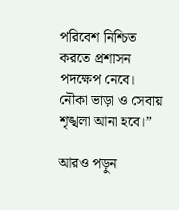পরিবেশ নিশ্চিত করতে প্রশাসন পদক্ষেপ নেবে। নৌকা ভাড়া ও সেবায় শৃঙ্খলা আনা হবে।”

আরও পড়ুন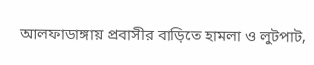আলফাডাঙ্গায় প্রবাসীর বাড়িতে হামলা ও লুটপাট,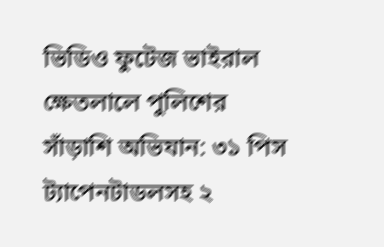ভিডিও ফুটেজ ভাইরাল
ক্ষেতলালে পুলিশের সাঁড়াশি অভিযান: ৩১ পিস ট্যাপেনটাডলসহ ২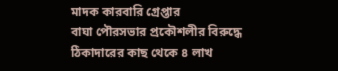মাদক কারবারি গ্রেপ্তার
বাঘা পৌরসভার প্রকৌশলীর বিরুদ্ধে ঠিকাদারের কাছ থেকে ৪ লাখ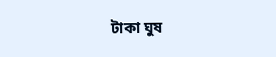টাকা ঘুষ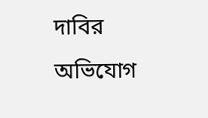দাবির অভিযোগ